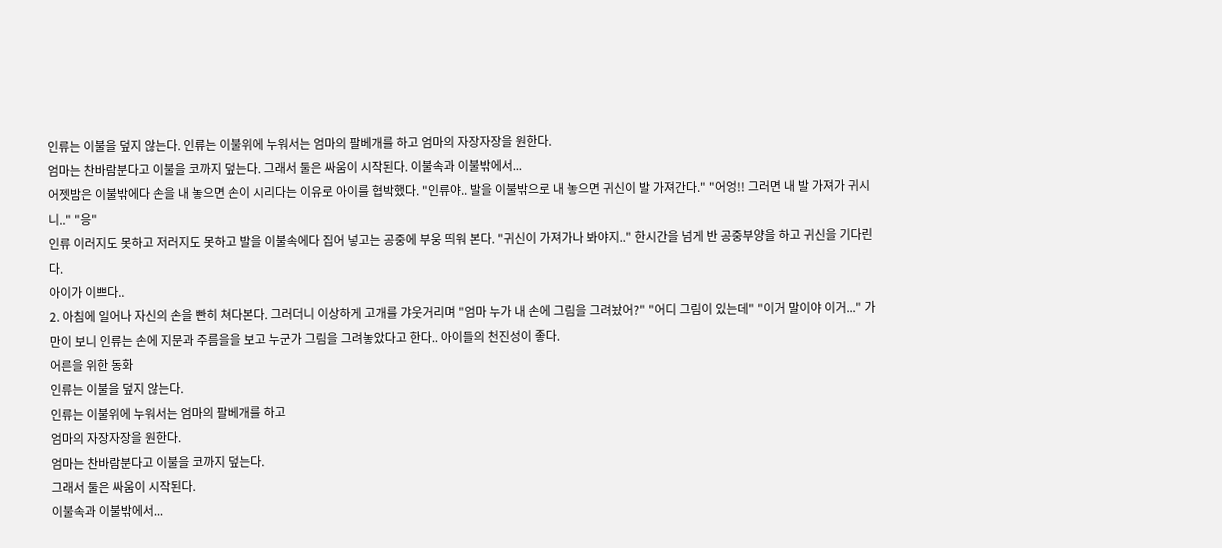인류는 이불을 덮지 않는다. 인류는 이불위에 누워서는 엄마의 팔베개를 하고 엄마의 자장자장을 원한다.
엄마는 찬바람분다고 이불을 코까지 덮는다. 그래서 둘은 싸움이 시작된다. 이불속과 이불밖에서...
어젯밤은 이불밖에다 손을 내 놓으면 손이 시리다는 이유로 아이를 협박했다. "인류야.. 발을 이불밖으로 내 놓으면 귀신이 발 가져간다." "어엉!! 그러면 내 발 가져가 귀시니.." "응"
인류 이러지도 못하고 저러지도 못하고 발을 이불속에다 집어 넣고는 공중에 부웅 띄워 본다. "귀신이 가져가나 봐야지.." 한시간을 넘게 반 공중부양을 하고 귀신을 기다린다.
아이가 이쁘다..
2. 아침에 일어나 자신의 손을 빤히 쳐다본다. 그러더니 이상하게 고개를 갸웃거리며 "엄마 누가 내 손에 그림을 그려놨어?" "어디 그림이 있는데" "이거 말이야 이거..." 가만이 보니 인류는 손에 지문과 주름을을 보고 누군가 그림을 그려놓았다고 한다.. 아이들의 천진성이 좋다.
어른을 위한 동화
인류는 이불을 덮지 않는다.
인류는 이불위에 누워서는 엄마의 팔베개를 하고
엄마의 자장자장을 원한다.
엄마는 찬바람분다고 이불을 코까지 덮는다.
그래서 둘은 싸움이 시작된다.
이불속과 이불밖에서...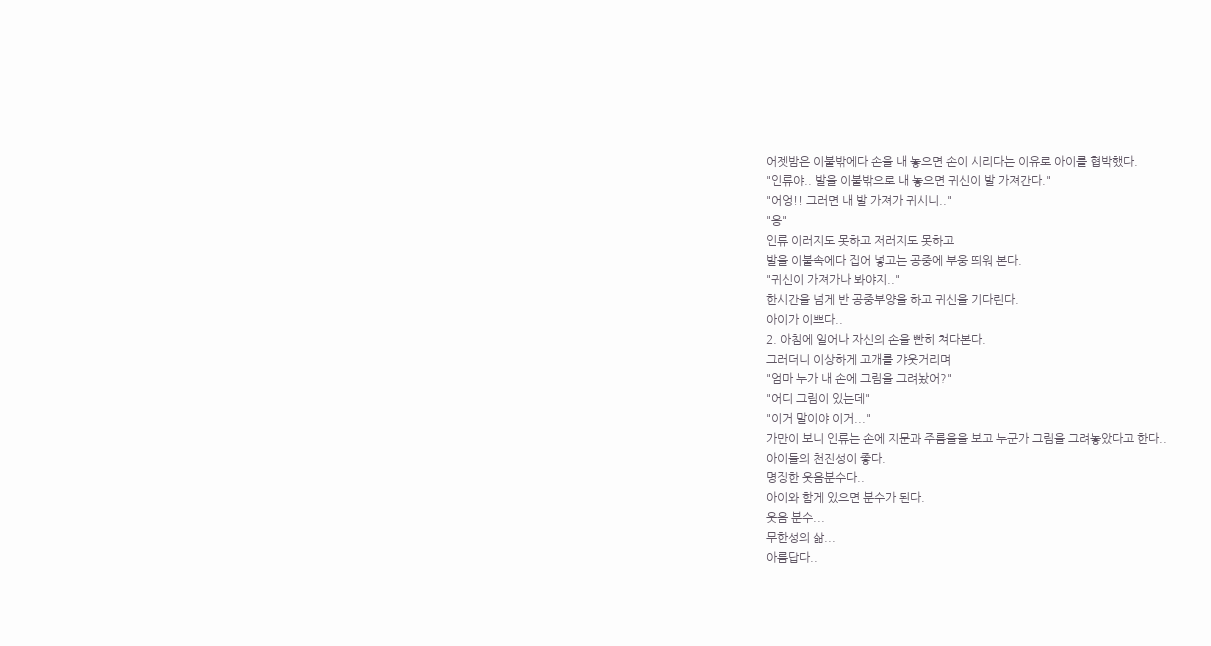어젯밤은 이불밖에다 손을 내 놓으면 손이 시리다는 이유로 아이를 협박했다.
"인류야.. 발을 이불밖으로 내 놓으면 귀신이 발 가져간다."
"어엉!! 그러면 내 발 가져가 귀시니.."
"응"
인류 이러지도 못하고 저러지도 못하고
발을 이불속에다 집어 넣고는 공중에 부웅 띄워 본다.
"귀신이 가져가나 봐야지.."
한시간을 넘게 반 공중부양을 하고 귀신을 기다린다.
아이가 이쁘다..
2. 아침에 일어나 자신의 손을 빤히 쳐다본다.
그러더니 이상하게 고개를 갸웃거리며
"엄마 누가 내 손에 그림을 그려놨어?"
"어디 그림이 있는데"
"이거 말이야 이거..."
가만이 보니 인류는 손에 지문과 주름을을 보고 누군가 그림을 그려놓았다고 한다..
아이들의 천진성이 좋다.
명징한 웃음분수다..
아이와 함게 있으면 분수가 된다.
웃음 분수...
무한성의 삶...
아름답다..